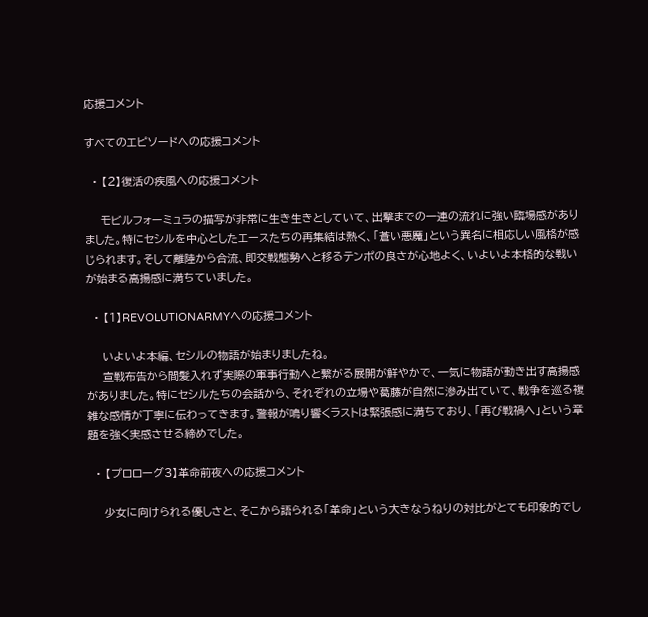応援コメント

すべてのエピソードへの応援コメント

  • 【2】復活の疾風への応援コメント

    モビルフォーミュラの描写が非常に生き生きとしていて、出撃までの一連の流れに強い臨場感がありました。特にセシルを中心としたエースたちの再集結は熱く、「蒼い悪魔」という異名に相応しい風格が感じられます。そして離陸から合流、即交戦態勢へと移るテンポの良さが心地よく、いよいよ本格的な戦いが始まる高揚感に満ちていました。

  • 【1】REVOLUTIONARMYへの応援コメント

    いよいよ本編、セシルの物語が始まりましたね。
    宣戦布告から間髪入れず実際の軍事行動へと繋がる展開が鮮やかで、一気に物語が動き出す高揚感がありました。特にセシルたちの会話から、それぞれの立場や葛藤が自然に滲み出ていて、戦争を巡る複雑な感情が丁寧に伝わってきます。警報が鳴り響くラストは緊張感に満ちており、「再び戦禍へ」という章題を強く実感させる締めでした。

  • 【プロローグ3】革命前夜への応援コメント

    少女に向けられる優しさと、そこから語られる「革命」という大きなうねりの対比がとても印象的でし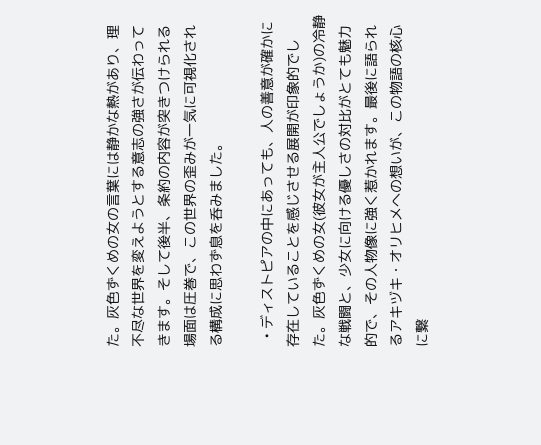た。灰色ずくめの女の言葉には静かな熱があり、理不尽な世界を変えようとする意志の強さが伝わってきます。そして後半、条約の内容が突きつけられる場面は圧巻で、この世界の歪みが一気に可視化される構成に思わず息を呑みました。

  • ディストピアの中にあっても、人の善意が確かに存在していることを感じさせる展開が印象的でした。灰色ずくめの女(彼女が主人公でしょうか)の冷静な戦闘と、少女に向ける優しさの対比がとても魅力的で、その人物像に強く惹かれます。最後に語られるアキヅキ・オリヒメへの想いが、この物語の核心に繋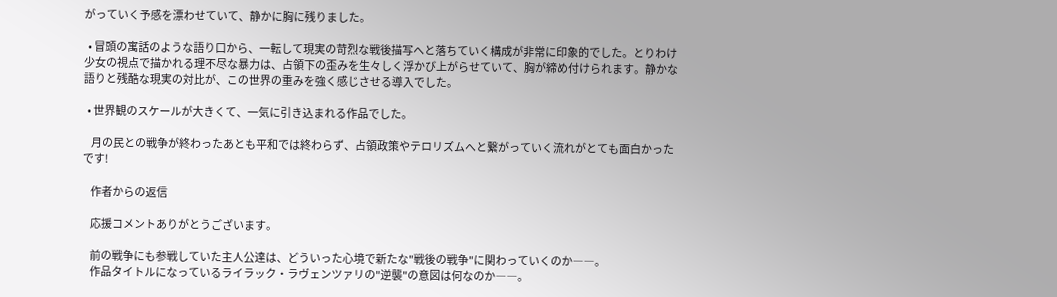がっていく予感を漂わせていて、静かに胸に残りました。

  • 冒頭の寓話のような語り口から、一転して現実の苛烈な戦後描写へと落ちていく構成が非常に印象的でした。とりわけ少女の視点で描かれる理不尽な暴力は、占領下の歪みを生々しく浮かび上がらせていて、胸が締め付けられます。静かな語りと残酷な現実の対比が、この世界の重みを強く感じさせる導入でした。

  • 世界観のスケールが大きくて、一気に引き込まれる作品でした。

    月の民との戦争が終わったあとも平和では終わらず、占領政策やテロリズムへと繋がっていく流れがとても面白かったです!

    作者からの返信

    応援コメントありがとうございます。

    前の戦争にも参戦していた主人公達は、どういった心境で新たな"戦後の戦争"に関わっていくのか――。
    作品タイトルになっているライラック・ラヴェンツァリの"逆襲"の意図は何なのか――。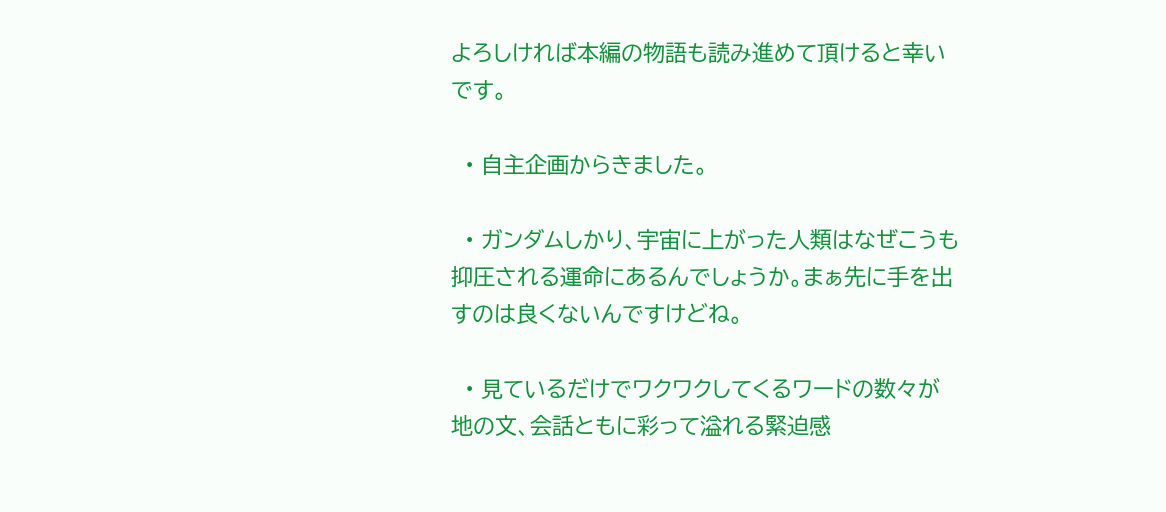よろしければ本編の物語も読み進めて頂けると幸いです。

  • 自主企画からきました。

  • ガンダムしかり、宇宙に上がった人類はなぜこうも抑圧される運命にあるんでしょうか。まぁ先に手を出すのは良くないんですけどね。

  • 見ているだけでワクワクしてくるワードの数々が地の文、会話ともに彩って溢れる緊迫感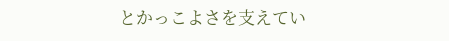とかっこよさを支えてい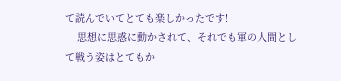て読んでいてとても楽しかったです!
    思想に思惑に動かされて、それでも軍の人間として戦う姿はとてもか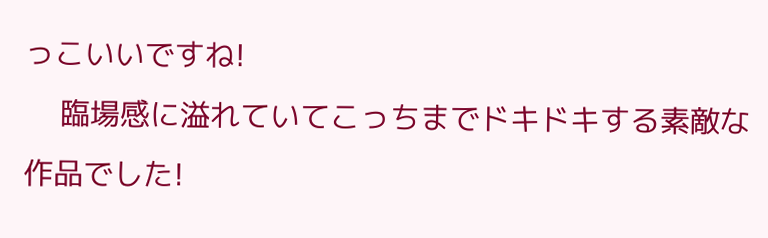っこいいですね!
    臨場感に溢れていてこっちまでドキドキする素敵な作品でした!